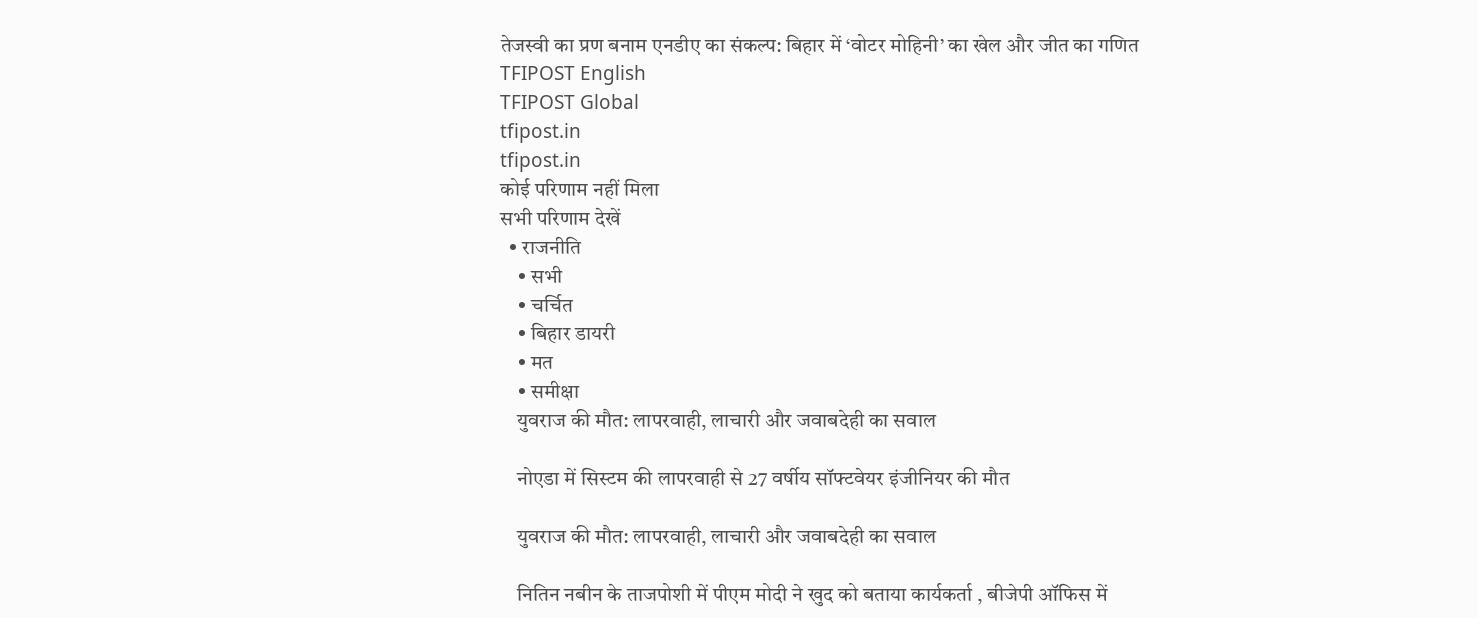तेजस्वी का प्रण बनाम एनडीए का संकल्प: बिहार में ‘वोटर मोहिनी’ का खेल और जीत का गणित
TFIPOST English
TFIPOST Global
tfipost.in
tfipost.in
कोई परिणाम नहीं मिला
सभी परिणाम देखें
  • राजनीति
    • सभी
    • चर्चित
    • बिहार डायरी
    • मत
    • समीक्षा
    युवराज की मौत: लापरवाही, लाचारी और जवाबदेही का सवाल

    नोएडा में सिस्टम की लापरवाही से 27 वर्षीय सॉफ्टवेयर इंजीनियर की मौत

    युवराज की मौत: लापरवाही, लाचारी और जवाबदेही का सवाल

    नितिन नबीन के ताजपोशी में पीएम मोदी ने खुद को बताया कार्यकर्ता , बीजेपी ऑफिस में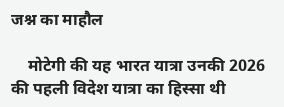जश्न का माहौल

    मोटेगी की यह भारत यात्रा उनकी 2026 की पहली विदेश यात्रा का हिस्सा थी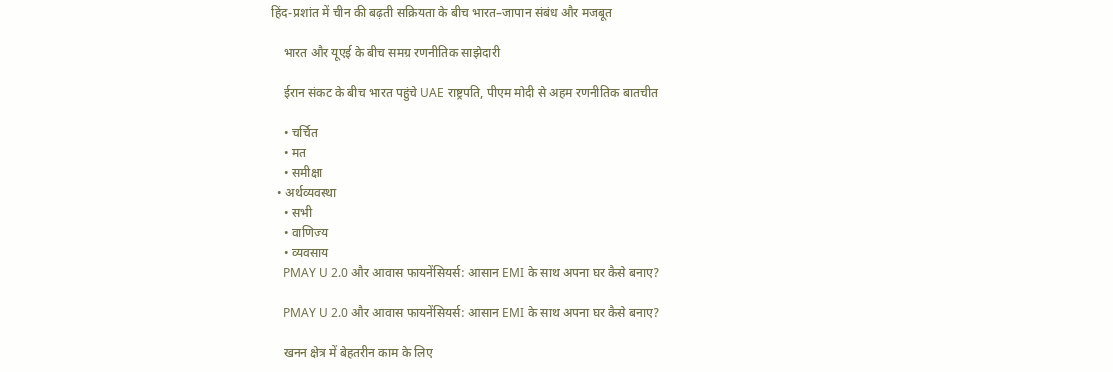हिंद-प्रशांत में चीन की बढ़ती सक्रियता के बीच भारत–जापान संबंध और मजबूत

    भारत और यूएई के बीच समग्र रणनीतिक साझेदारी

    ईरान संकट के बीच भारत पहुंचे UAE राष्ट्रपति, पीएम मोदी से अहम रणनीतिक बातचीत

    • चर्चित
    • मत
    • समीक्षा
  • अर्थव्यवस्था
    • सभी
    • वाणिज्य
    • व्यवसाय
    PMAY U 2.0 और आवास फायनेंसियर्स: आसान EMI के साथ अपना घर कैसे बनाए?

    PMAY U 2.0 और आवास फायनेंसियर्स: आसान EMI के साथ अपना घर कैसे बनाए?

    खनन क्षेत्र में बेहतरीन काम के लिए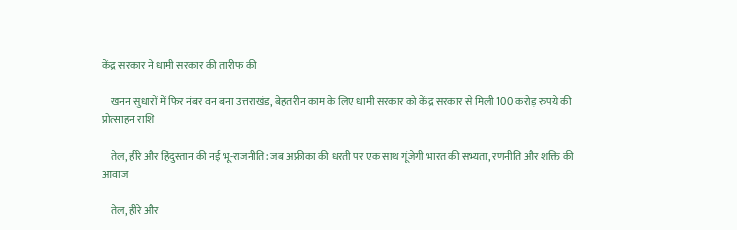केंद्र सरकार ने धामी सरकार की तारीफ की

    खनन सुधारों में फिर नंबर वन बना उत्तराखंड, बेहतरीन काम के लिए धामी सरकार को केंद्र सरकार से मिली 100 करोड़ रुपये की प्रोत्साहन राशि

    तेल, हीरे और हिंदुस्तान की नई भू-राजनीति: जब अफ्रीका की धरती पर एक साथ गूंजेगी भारत की सभ्यता, रणनीति और शक्ति की आवाज

    तेल, हीरे और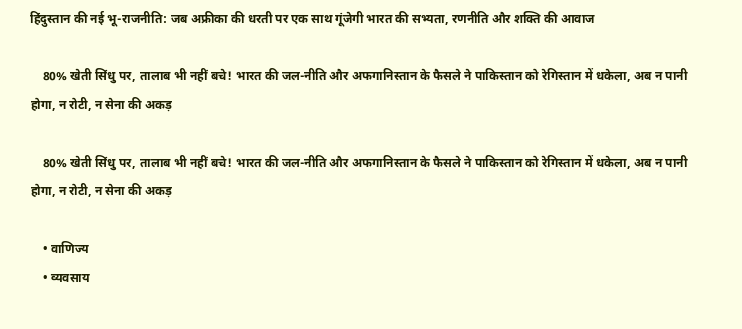हिंदुस्तान की नई भू-राजनीति: जब अफ्रीका की धरती पर एक साथ गूंजेगी भारत की सभ्यता, रणनीति और शक्ति की आवाज

    80% खेती सिंधु पर, तालाब भी नहीं बचे! भारत की जल-नीति और अफगानिस्तान के फैसले ने पाकिस्तान को रेगिस्तान में धकेला, अब न पानी होगा, न रोटी, न सेना की अकड़

    80% खेती सिंधु पर, तालाब भी नहीं बचे! भारत की जल-नीति और अफगानिस्तान के फैसले ने पाकिस्तान को रेगिस्तान में धकेला, अब न पानी होगा, न रोटी, न सेना की अकड़

    • वाणिज्य
    • व्यवसाय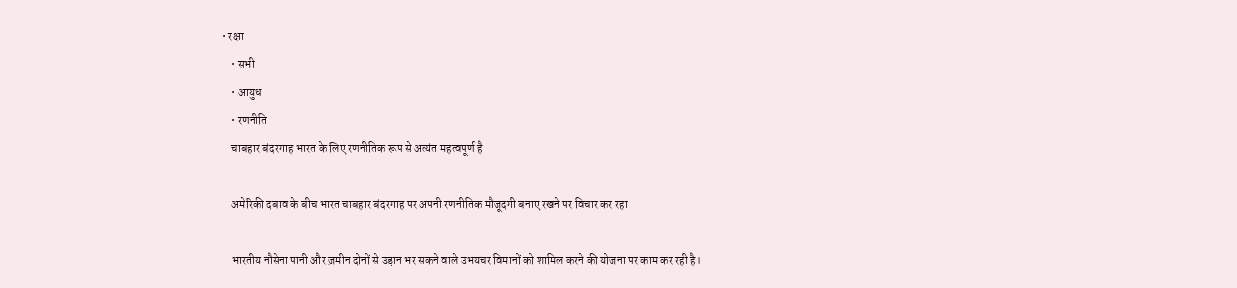• रक्षा
    • सभी
    • आयुध
    • रणनीति
    चाबहार बंदरगाह भारत के लिए रणनीतिक रूप से अत्यंत महत्वपूर्ण है

    अमेरिकी दबाव के बीच भारत चाबहार बंदरगाह पर अपनी रणनीतिक मौजूदगी बनाए रखने पर विचार कर रहा

    भारतीय नौसेना पानी और ज़मीन दोनों से उड़ान भर सकने वाले उभयचर विमानों को शामिल करने की योजना पर काम कर रही है।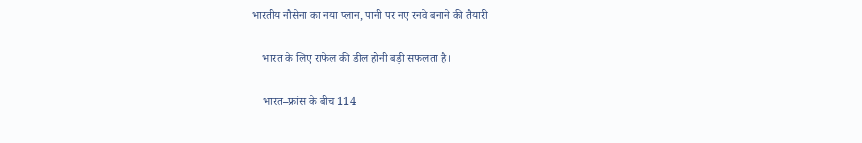भारतीय नौसेना का नया प्लान, पानी पर नए रनवे बनाने की तैयारी

    भारत के लिए राफेल की डील होनी बड़ी सफलता है।

    भारत–फ्रांस के बीच 114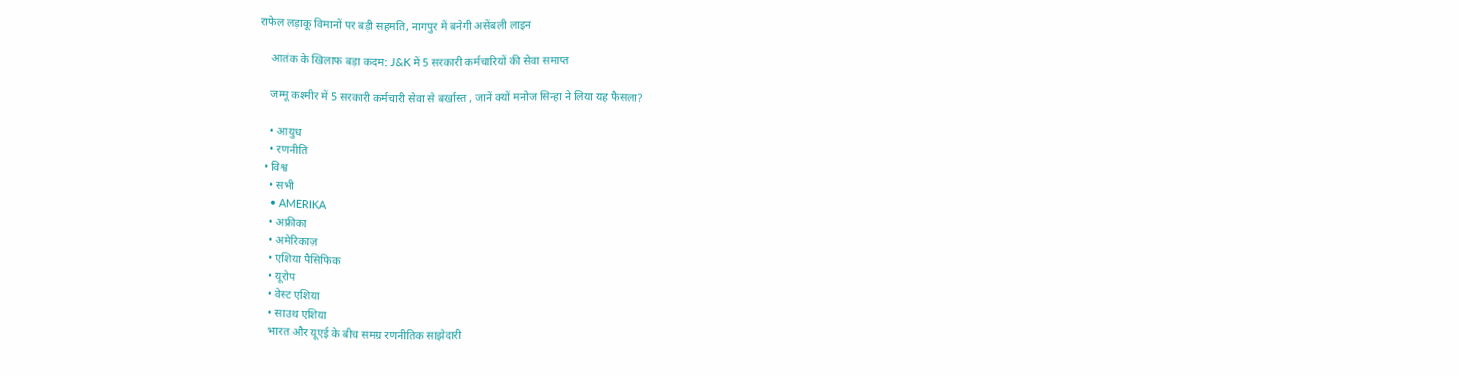राफेल लड़ाकू विमानों पर बड़ी सहमति, नागपुर में बनेगी असेंबली लाइन

    आतंक के खिलाफ बड़ा कदम: J&K में 5 सरकारी कर्मचारियों की सेवा समाप्त

    जम्मू कश्मीर में 5 सरकारी कर्मचारी सेवा से बर्खास्त , जानें क्यों मनोज सिन्हा ने लिया यह फैसला?

    • आयुध
    • रणनीति
  • विश्व
    • सभी
    • AMERIKA
    • अफ्रीका
    • अमेरिकाज़
    • एशिया पैसिफिक
    • यूरोप
    • वेस्ट एशिया
    • साउथ एशिया
    भारत और यूएई के बीच समग्र रणनीतिक साझेदारी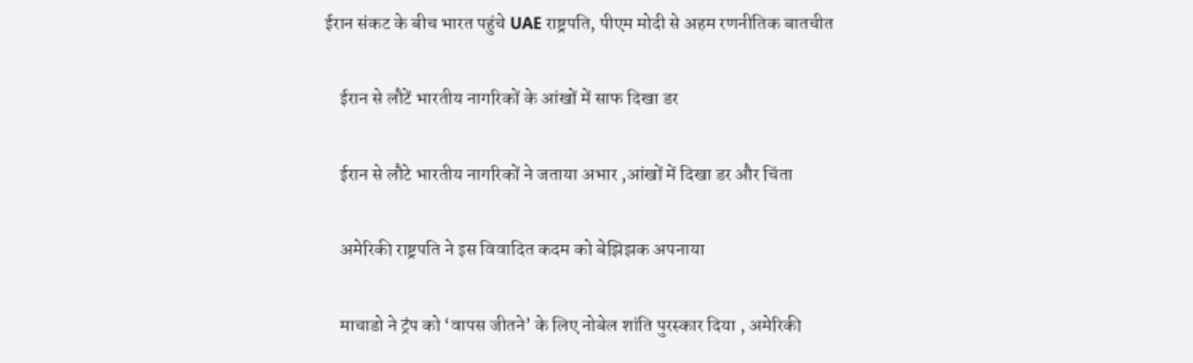ईरान संकट के बीच भारत पहुंचे UAE राष्ट्रपति, पीएम मोदी से अहम रणनीतिक बातचीत

    ईरान से लौटें भारतीय नागरिकों के आंखों में साफ दिखा डर

    ईरान से लौटे भारतीय नागरिकों ने जताया अभार ,आंखों में दिखा डर और चिंता

    अमेरिकी राष्ट्रपति ने इस विवादित कदम को बेझिझक अपनाया

    माचाडो ने ट्रंप को ‘वापस जीतने’ के लिए नोबेल शांति पुरस्कार दिया , अमेरिकी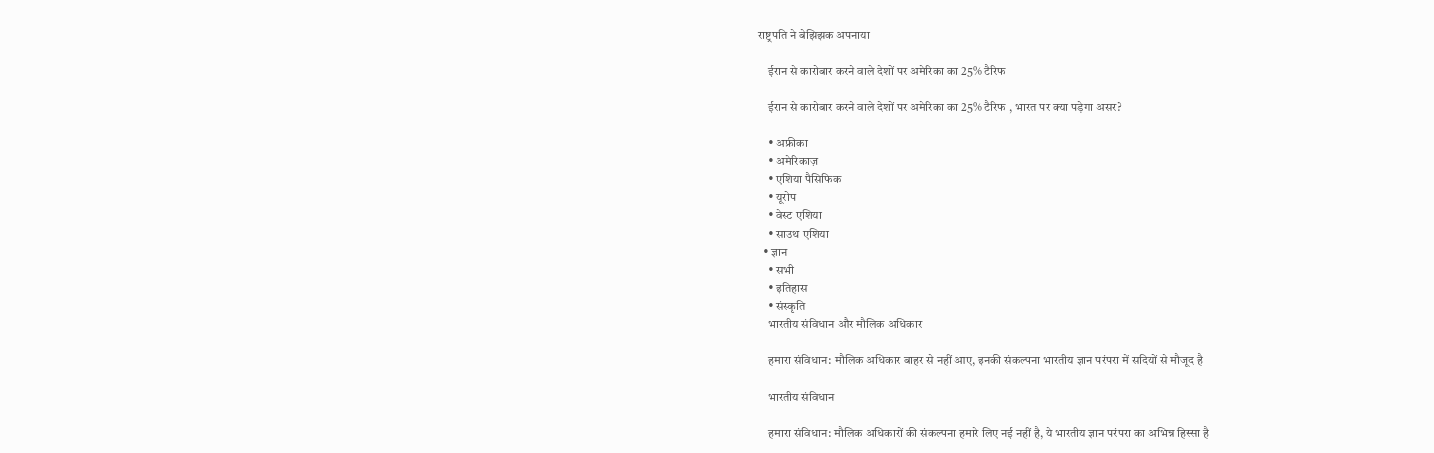राष्ट्रपति ने बेझिझक अपनाया

    ईरान से कारोबार करने वाले देशों पर अमेरिका का 25% टैरिफ

    ईरान से कारोबार करने वाले देशों पर अमेरिका का 25% टैरिफ , भारत पर क्या पड़ेगा असर?

    • अफ्रीका
    • अमेरिकाज़
    • एशिया पैसिफिक
    • यूरोप
    • वेस्ट एशिया
    • साउथ एशिया
  • ज्ञान
    • सभी
    • इतिहास
    • संस्कृति
    भारतीय संविधान और मौलिक अधिकार

    हमारा संविधान: मौलिक अधिकार बाहर से नहीं आए, इनकी संकल्पना भारतीय ज्ञान परंपरा में सदियों से मौजूद है

    भारतीय संविधान

    हमारा संविधान: मौलिक अधिकारों की संकल्पना हमारे लिए नई नहीं है, ये भारतीय ज्ञान परंपरा का अभिन्न हिस्सा है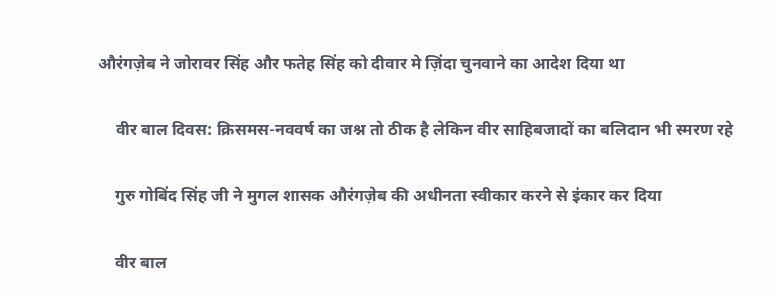औरंगज़ेब ने जोरावर सिंह और फतेह सिंह को दीवार मे ज़िंदा चुनवाने का आदेश दिया था

    वीर बाल दिवस: क्रिसमस-नववर्ष का जश्न तो ठीक है लेकिन वीर साहिबजादों का बलिदान भी स्मरण रहे

    गुरु गोबिंद सिंह जी ने मुगल शासक औरंगज़ेब की अधीनता स्वीकार करने से इंकार कर दिया

    वीर बाल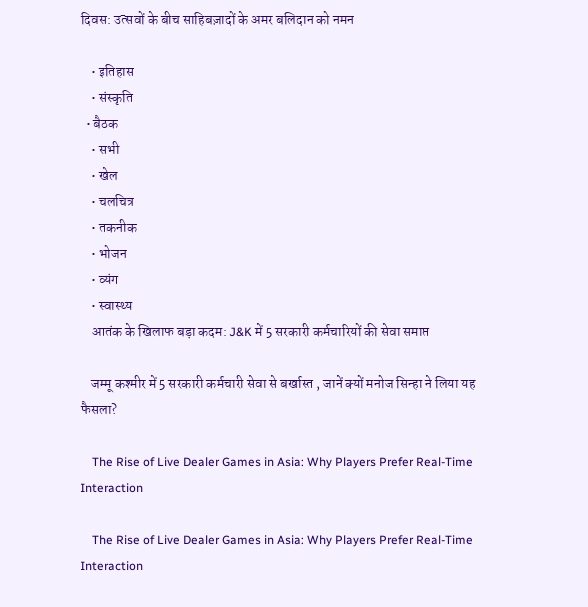दिवस: उत्सवों के बीच साहिबज़ादों के अमर बलिदान को नमन

    • इतिहास
    • संस्कृति
  • बैठक
    • सभी
    • खेल
    • चलचित्र
    • तकनीक
    • भोजन
    • व्यंग
    • स्वास्थ्य
    आतंक के खिलाफ बड़ा कदम: J&K में 5 सरकारी कर्मचारियों की सेवा समाप्त

    जम्मू कश्मीर में 5 सरकारी कर्मचारी सेवा से बर्खास्त , जानें क्यों मनोज सिन्हा ने लिया यह फैसला?

    The Rise of Live Dealer Games in Asia: Why Players Prefer Real-Time Interaction

    The Rise of Live Dealer Games in Asia: Why Players Prefer Real-Time Interaction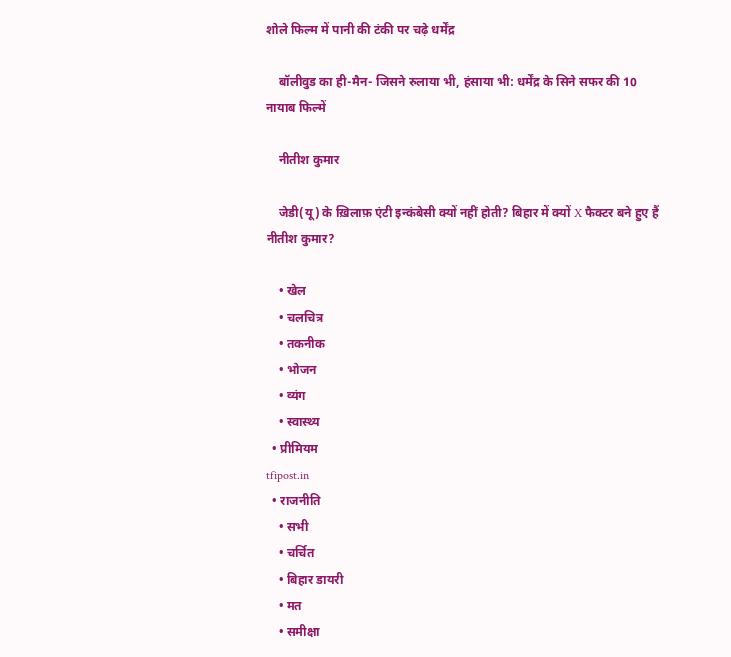शोले फिल्म में पानी की टंकी पर चढ़े धर्मेंद्र

    बॉलीवुड का ही-मैन- जिसने रुलाया भी, हंसाया भी: धर्मेंद्र के सिने सफर की 10 नायाब फिल्में

    नीतीश कुमार

    जेडी(यू) के ख़िलाफ़ एंटी इन्कंबेसी क्यों नहीं होती? बिहार में क्यों X फैक्टर बने हुए हैं नीतीश कुमार?

    • खेल
    • चलचित्र
    • तकनीक
    • भोजन
    • व्यंग
    • स्वास्थ्य
  • प्रीमियम
tfipost.in
  • राजनीति
    • सभी
    • चर्चित
    • बिहार डायरी
    • मत
    • समीक्षा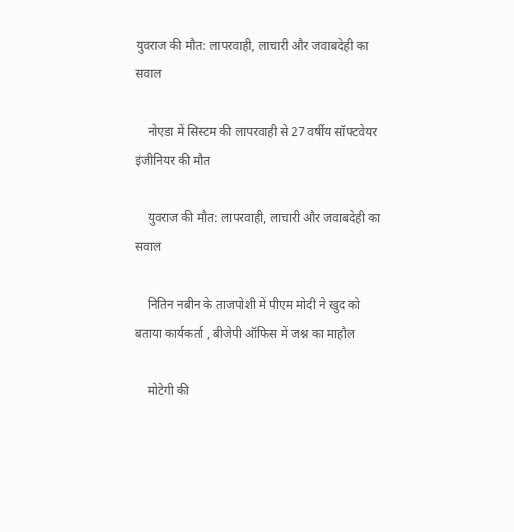युवराज की मौत: लापरवाही, लाचारी और जवाबदेही का सवाल

    नोएडा में सिस्टम की लापरवाही से 27 वर्षीय सॉफ्टवेयर इंजीनियर की मौत

    युवराज की मौत: लापरवाही, लाचारी और जवाबदेही का सवाल

    नितिन नबीन के ताजपोशी में पीएम मोदी ने खुद को बताया कार्यकर्ता , बीजेपी ऑफिस में जश्न का माहौल

    मोटेगी की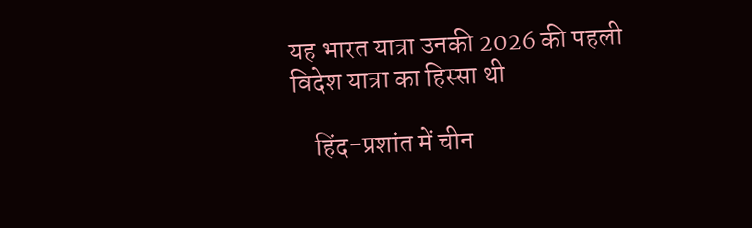यह भारत यात्रा उनकी 2026 की पहली विदेश यात्रा का हिस्सा थी

    हिंद-प्रशांत में चीन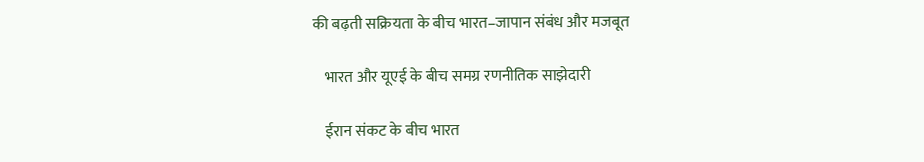की बढ़ती सक्रियता के बीच भारत–जापान संबंध और मजबूत

    भारत और यूएई के बीच समग्र रणनीतिक साझेदारी

    ईरान संकट के बीच भारत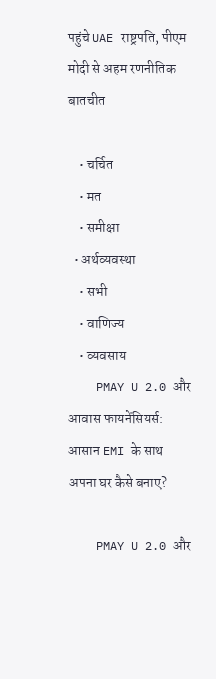पहुंचे UAE राष्ट्रपति, पीएम मोदी से अहम रणनीतिक बातचीत

    • चर्चित
    • मत
    • समीक्षा
  • अर्थव्यवस्था
    • सभी
    • वाणिज्य
    • व्यवसाय
    PMAY U 2.0 और आवास फायनेंसियर्स: आसान EMI के साथ अपना घर कैसे बनाए?

    PMAY U 2.0 और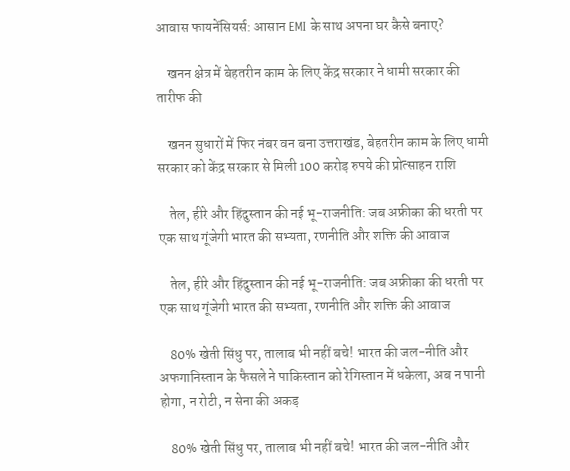आवास फायनेंसियर्स: आसान EMI के साथ अपना घर कैसे बनाए?

    खनन क्षेत्र में बेहतरीन काम के लिए केंद्र सरकार ने धामी सरकार की तारीफ की

    खनन सुधारों में फिर नंबर वन बना उत्तराखंड, बेहतरीन काम के लिए धामी सरकार को केंद्र सरकार से मिली 100 करोड़ रुपये की प्रोत्साहन राशि

    तेल, हीरे और हिंदुस्तान की नई भू-राजनीति: जब अफ्रीका की धरती पर एक साथ गूंजेगी भारत की सभ्यता, रणनीति और शक्ति की आवाज

    तेल, हीरे और हिंदुस्तान की नई भू-राजनीति: जब अफ्रीका की धरती पर एक साथ गूंजेगी भारत की सभ्यता, रणनीति और शक्ति की आवाज

    80% खेती सिंधु पर, तालाब भी नहीं बचे! भारत की जल-नीति और अफगानिस्तान के फैसले ने पाकिस्तान को रेगिस्तान में धकेला, अब न पानी होगा, न रोटी, न सेना की अकड़

    80% खेती सिंधु पर, तालाब भी नहीं बचे! भारत की जल-नीति और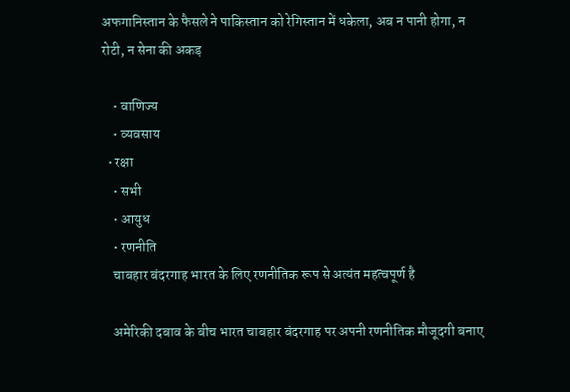अफगानिस्तान के फैसले ने पाकिस्तान को रेगिस्तान में धकेला, अब न पानी होगा, न रोटी, न सेना की अकड़

    • वाणिज्य
    • व्यवसाय
  • रक्षा
    • सभी
    • आयुध
    • रणनीति
    चाबहार बंदरगाह भारत के लिए रणनीतिक रूप से अत्यंत महत्वपूर्ण है

    अमेरिकी दबाव के बीच भारत चाबहार बंदरगाह पर अपनी रणनीतिक मौजूदगी बनाए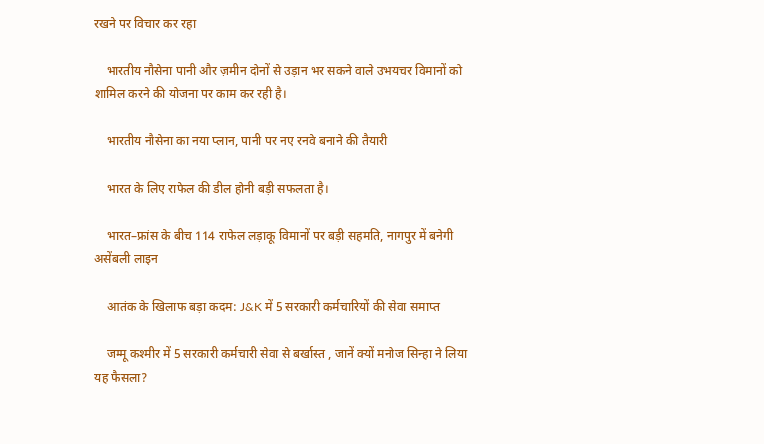रखने पर विचार कर रहा

    भारतीय नौसेना पानी और ज़मीन दोनों से उड़ान भर सकने वाले उभयचर विमानों को शामिल करने की योजना पर काम कर रही है।

    भारतीय नौसेना का नया प्लान, पानी पर नए रनवे बनाने की तैयारी

    भारत के लिए राफेल की डील होनी बड़ी सफलता है।

    भारत–फ्रांस के बीच 114 राफेल लड़ाकू विमानों पर बड़ी सहमति, नागपुर में बनेगी असेंबली लाइन

    आतंक के खिलाफ बड़ा कदम: J&K में 5 सरकारी कर्मचारियों की सेवा समाप्त

    जम्मू कश्मीर में 5 सरकारी कर्मचारी सेवा से बर्खास्त , जानें क्यों मनोज सिन्हा ने लिया यह फैसला?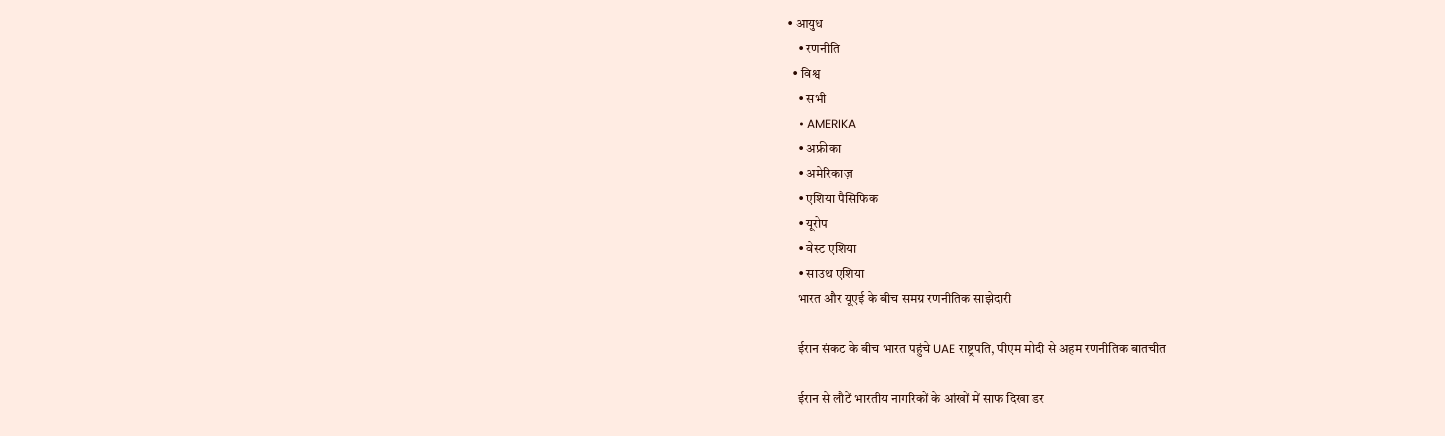• आयुध
    • रणनीति
  • विश्व
    • सभी
    • AMERIKA
    • अफ्रीका
    • अमेरिकाज़
    • एशिया पैसिफिक
    • यूरोप
    • वेस्ट एशिया
    • साउथ एशिया
    भारत और यूएई के बीच समग्र रणनीतिक साझेदारी

    ईरान संकट के बीच भारत पहुंचे UAE राष्ट्रपति, पीएम मोदी से अहम रणनीतिक बातचीत

    ईरान से लौटें भारतीय नागरिकों के आंखों में साफ दिखा डर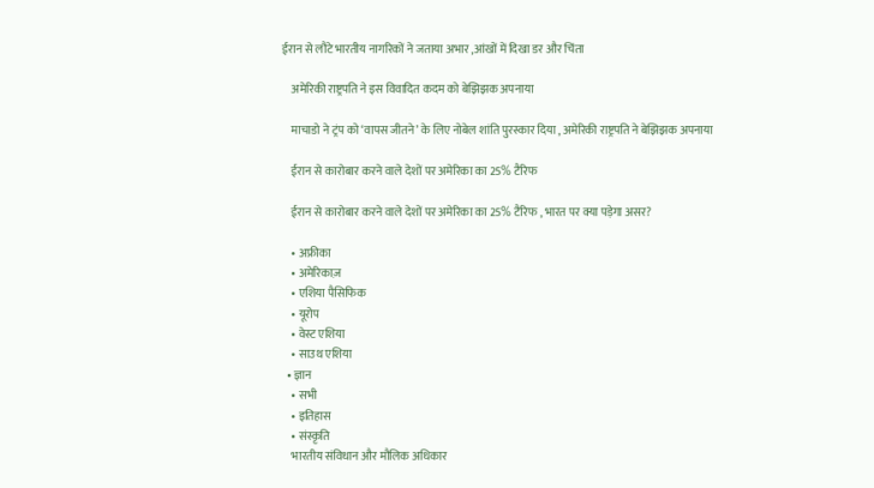ईरान से लौटे भारतीय नागरिकों ने जताया अभार ,आंखों में दिखा डर और चिंता

    अमेरिकी राष्ट्रपति ने इस विवादित कदम को बेझिझक अपनाया

    माचाडो ने ट्रंप को ‘वापस जीतने’ के लिए नोबेल शांति पुरस्कार दिया , अमेरिकी राष्ट्रपति ने बेझिझक अपनाया

    ईरान से कारोबार करने वाले देशों पर अमेरिका का 25% टैरिफ

    ईरान से कारोबार करने वाले देशों पर अमेरिका का 25% टैरिफ , भारत पर क्या पड़ेगा असर?

    • अफ्रीका
    • अमेरिकाज़
    • एशिया पैसिफिक
    • यूरोप
    • वेस्ट एशिया
    • साउथ एशिया
  • ज्ञान
    • सभी
    • इतिहास
    • संस्कृति
    भारतीय संविधान और मौलिक अधिकार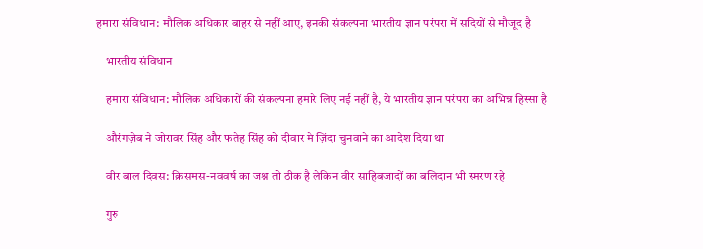हमारा संविधान: मौलिक अधिकार बाहर से नहीं आए, इनकी संकल्पना भारतीय ज्ञान परंपरा में सदियों से मौजूद है

    भारतीय संविधान

    हमारा संविधान: मौलिक अधिकारों की संकल्पना हमारे लिए नई नहीं है, ये भारतीय ज्ञान परंपरा का अभिन्न हिस्सा है

    औरंगज़ेब ने जोरावर सिंह और फतेह सिंह को दीवार मे ज़िंदा चुनवाने का आदेश दिया था

    वीर बाल दिवस: क्रिसमस-नववर्ष का जश्न तो ठीक है लेकिन वीर साहिबजादों का बलिदान भी स्मरण रहे

    गुरु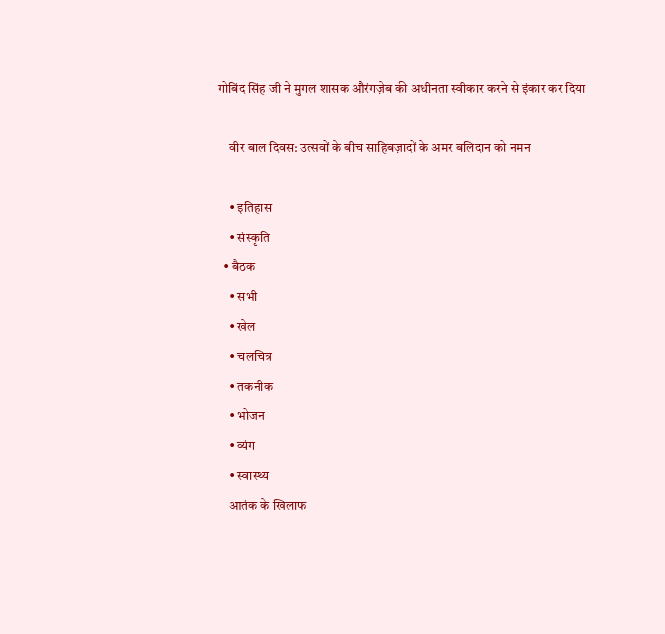गोबिंद सिंह जी ने मुगल शासक औरंगज़ेब की अधीनता स्वीकार करने से इंकार कर दिया

    वीर बाल दिवस: उत्सवों के बीच साहिबज़ादों के अमर बलिदान को नमन

    • इतिहास
    • संस्कृति
  • बैठक
    • सभी
    • खेल
    • चलचित्र
    • तकनीक
    • भोजन
    • व्यंग
    • स्वास्थ्य
    आतंक के खिलाफ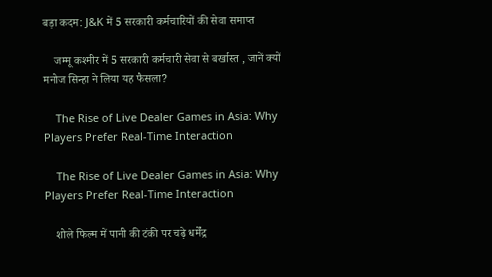बड़ा कदम: J&K में 5 सरकारी कर्मचारियों की सेवा समाप्त

    जम्मू कश्मीर में 5 सरकारी कर्मचारी सेवा से बर्खास्त , जानें क्यों मनोज सिन्हा ने लिया यह फैसला?

    The Rise of Live Dealer Games in Asia: Why Players Prefer Real-Time Interaction

    The Rise of Live Dealer Games in Asia: Why Players Prefer Real-Time Interaction

    शोले फिल्म में पानी की टंकी पर चढ़े धर्मेंद्र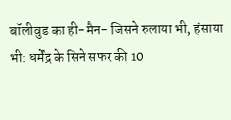बॉलीवुड का ही-मैन- जिसने रुलाया भी, हंसाया भी: धर्मेंद्र के सिने सफर की 10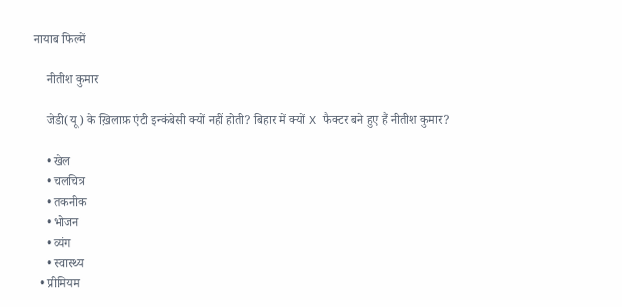नायाब फिल्में

    नीतीश कुमार

    जेडी(यू) के ख़िलाफ़ एंटी इन्कंबेसी क्यों नहीं होती? बिहार में क्यों X फैक्टर बने हुए हैं नीतीश कुमार?

    • खेल
    • चलचित्र
    • तकनीक
    • भोजन
    • व्यंग
    • स्वास्थ्य
  • प्रीमियम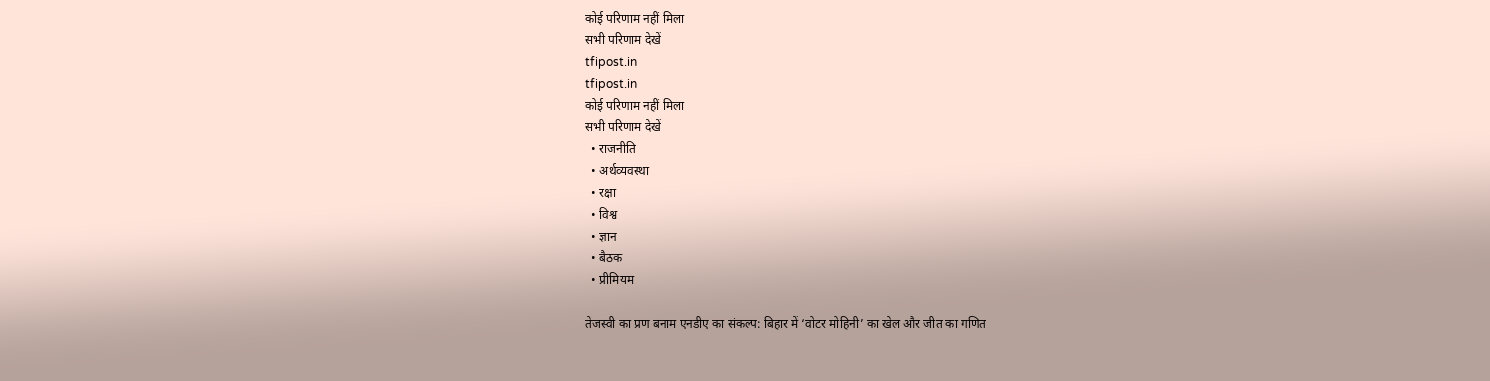कोई परिणाम नहीं मिला
सभी परिणाम देखें
tfipost.in
tfipost.in
कोई परिणाम नहीं मिला
सभी परिणाम देखें
  • राजनीति
  • अर्थव्यवस्था
  • रक्षा
  • विश्व
  • ज्ञान
  • बैठक
  • प्रीमियम

तेजस्वी का प्रण बनाम एनडीए का संकल्प: बिहार में ‘वोटर मोहिनी’ का खेल और जीत का गणित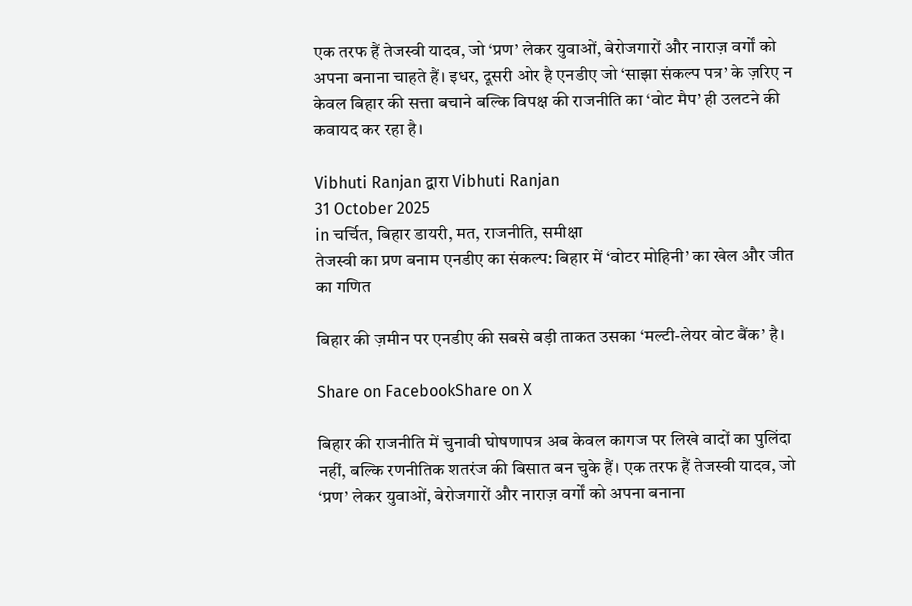एक तरफ हैं तेजस्वी यादव, जो ‘प्रण’ लेकर युवाओं, बेरोजगारों और नाराज़ वर्गों को अपना बनाना चाहते हैं। इधर, दूसरी ओर है एनडीए जो ‘साझा संकल्प पत्र’ के ज़रिए न केवल बिहार की सत्ता बचाने बल्कि विपक्ष की राजनीति का ‘वोट मैप’ ही उलटने की कवायद कर रहा है।

Vibhuti Ranjan द्वारा Vibhuti Ranjan
31 October 2025
in चर्चित, बिहार डायरी, मत, राजनीति, समीक्षा
तेजस्वी का प्रण बनाम एनडीए का संकल्प: बिहार में ‘वोटर मोहिनी’ का खेल और जीत का गणित

बिहार की ज़मीन पर एनडीए की सबसे बड़ी ताकत उसका ‘मल्टी-लेयर वोट बैंक’ है।

Share on FacebookShare on X

बिहार की राजनीति में चुनावी घोषणापत्र अब केवल कागज पर लिखे वादों का पुलिंदा नहीं, बल्कि रणनीतिक शतरंज की बिसात बन चुके हैं। एक तरफ हैं तेजस्वी यादव, जो ‘प्रण’ लेकर युवाओं, बेरोजगारों और नाराज़ वर्गों को अपना बनाना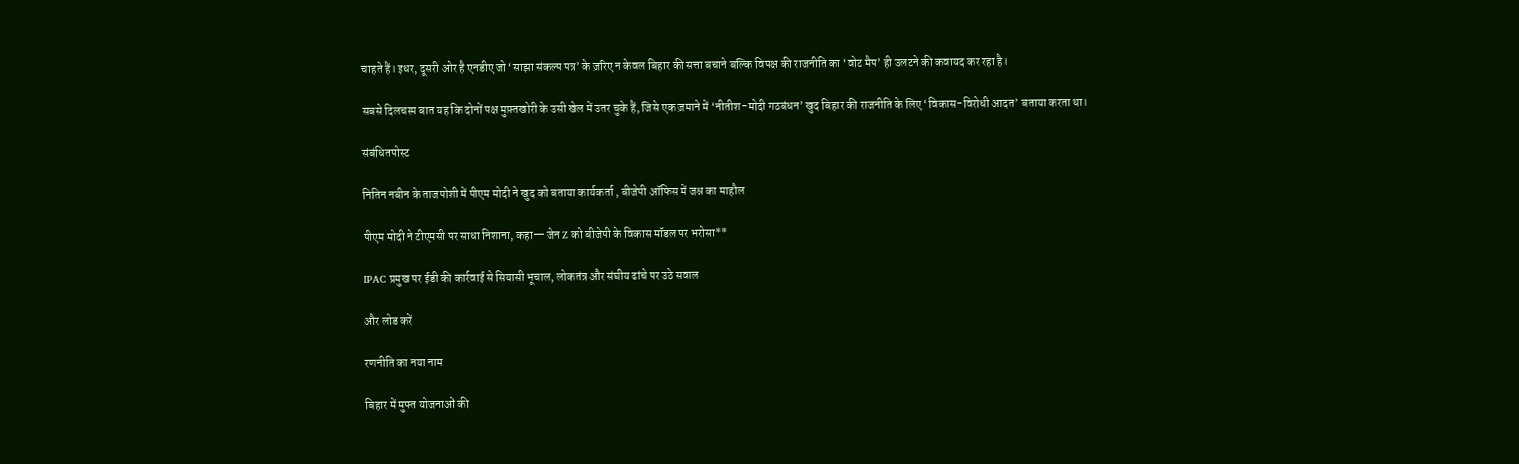चाहते हैं। इधर, दूसरी ओर है एनडीए जो ‘साझा संकल्प पत्र’ के ज़रिए न केवल बिहार की सत्ता बचाने बल्कि विपक्ष की राजनीति का ‘वोट मैप’ ही उलटने की कवायद कर रहा है।

सबसे दिलचस्प बात यह कि दोनों पक्ष मुफ़्तखोरी के उसी खेल में उतर चुके हैं, जिसे एक ज़माने में ‘नीतीश-मोदी गठबंधन’ खुद बिहार की राजनीति के लिए ‘विकास-विरोधी आदत’ बताया करता था।

संबंधितपोस्ट

नितिन नबीन के ताजपोशी में पीएम मोदी ने खुद को बताया कार्यकर्ता , बीजेपी ऑफिस में जश्न का माहौल

पीएम मोदी ने टीएमसी पर साधा निशाना, कहा— जेन Z को बीजेपी के विकास मॉडल पर भरोसा**

IPAC प्रमुख पर ईडी की कार्रवाई से सियासी भूचाल, लोकतंत्र और संघीय ढांचे पर उठे सवाल

और लोड करें

रणनीति का नया नाम

बिहार में मुफ्त योजनाओं की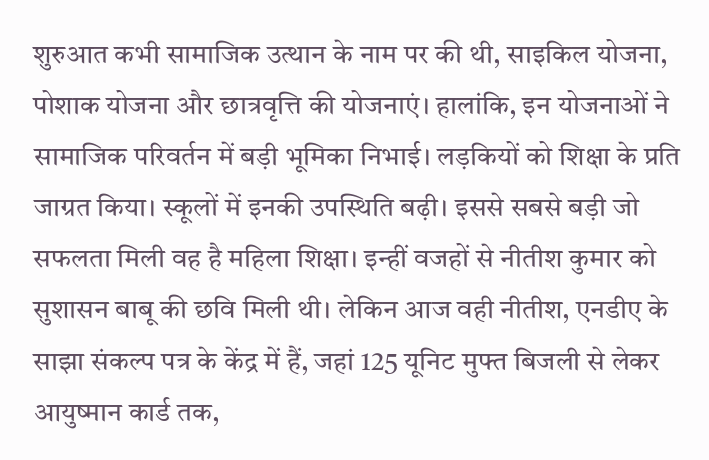शुरुआत कभी सामाजिक उत्थान के नाम पर की थी, साइकिल योजना, पोशाक योजना और छात्रवृत्ति की योजनाएं। हालांकि, इन योजनाओं ने सामाजिक परिवर्तन में बड़ी भूमिका निभाई। लड़कियों को शिक्षा के प्रति जाग्रत किया। स्कूलों में इनकी उपस्थिति बढ़ी। इससे सबसे बड़ी जो सफलता मिली वह है महिला शिक्षा। इन्हीं वजहों से नीतीश कुमार को सुशासन बाबू की छवि मिली थी। लेकिन आज वही नीतीश, एनडीए के साझा संकल्प पत्र के केंद्र में हैं, जहां 125 यूनिट मुफ्त बिजली से लेकर आयुष्मान कार्ड तक,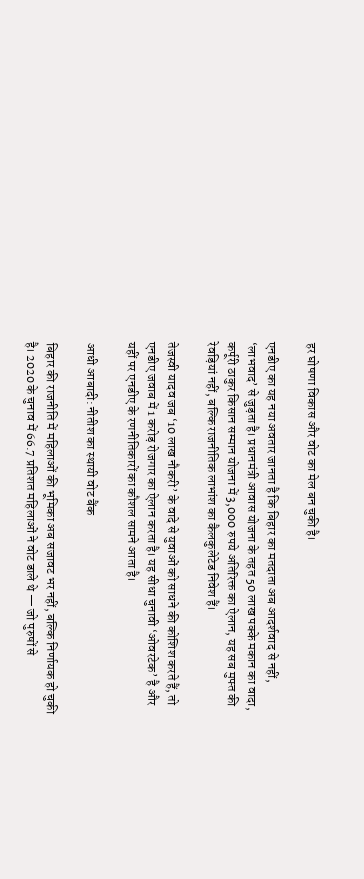हर घोषणा विकास और वोट का मेल बन चुकी है।

एनडीए का यह नया अवतार जानता है कि बिहार का मतदाता अब आदर्शवाद से नहीं, ‘लाभवाद’ से जुड़ता है। प्रधानमंत्री आवास योजना के तहत 50 लाख पक्के मकान का वादा, कर्पूरी ठाकुर किसान सम्मान योजना में 3,000 रुपये अतिरिक्त का ऐलान, यह सब मुफ्त की रेवड़ियां नहीं, बल्कि राजनीतिक लाभांश का कैलकुलेटेड निवेश हैं।

तेजस्वी यादव जब ‘10 लाख नौकरी’ के वादे से युवाओं को साधने की कोशिश करते हैं, तो एनडीए जवाब में 1 करोड़ रोजगार का ऐलान करता है। यह सीधा चुनावी ‘ओवरटेक’ है और यहीं पर एनडीए के रणनीतिकारों का कौशल सामने आता है।

आधी आबादी: नीतीश का स्थायी वोट बैंक

बिहार की राजनीति में महिलाओं की भूमिका अब सजावट भर नहीं, बल्कि निर्णायक हो चुकी है। 2020 के चुनाव में 66.7 प्रतिशत महिलाओं ने वोट डाले थे — जो पुरुषों से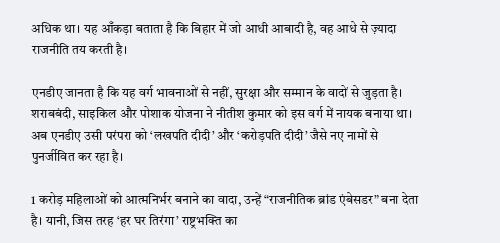अधिक था। यह आँकड़ा बताता है कि बिहार में जो आधी आबादी है, वह आधे से ज़्यादा राजनीति तय करती है।

एनडीए जानता है कि यह वर्ग भावनाओं से नहीं, सुरक्षा और सम्मान के वादों से जुड़ता है। शराबबंदी, साइकिल और पोशाक योजना ने नीतीश कुमार को इस वर्ग में नायक बनाया था। अब एनडीए उसी परंपरा को ‘लखपति दीदी’ और ‘करोड़पति दीदी’ जैसे नए नामों से पुनर्जीवित कर रहा है।

1 करोड़ महिलाओं को आत्मनिर्भर बनाने का वादा, उन्हें “राजनीतिक ब्रांड एंबेसडर” बना देता है। यानी, जिस तरह ‘हर घर तिरंगा’ राष्ट्रभक्ति का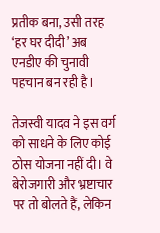प्रतीक बना, उसी तरह ‘हर घर दीदी’ अब एनडीए की चुनावी पहचान बन रही है।

तेजस्वी यादव ने इस वर्ग को साधने के लिए कोई ठोस योजना नहीं दी। वे बेरोजगारी और भ्रष्टाचार पर तो बोलते हैं, लेकिन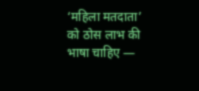‘महिला मतदाता’ को ठोस लाभ की भाषा चाहिए —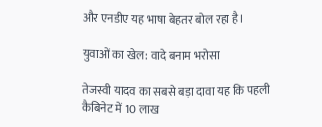और एनडीए यह भाषा बेहतर बोल रहा है।

युवाओं का खेल: वादे बनाम भरोसा

तेजस्वी यादव का सबसे बड़ा दावा यह कि पहली कैबिनेट में 10 लाख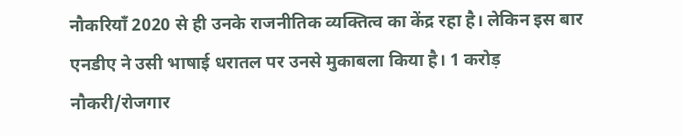नौकरियाँ 2020 से ही उनके राजनीतिक व्यक्तित्व का केंद्र रहा है। लेकिन इस बार एनडीए ने उसी भाषाई धरातल पर उनसे मुकाबला किया है। 1 करोड़ नौकरी/रोजगार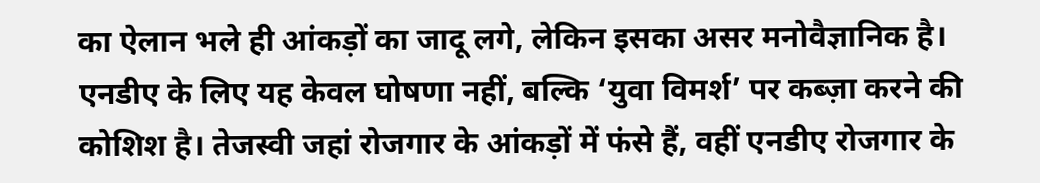का ऐलान भले ही आंकड़ों का जादू लगे, लेकिन इसका असर मनोवैज्ञानिक है। एनडीए के लिए यह केवल घोषणा नहीं, बल्कि ‘युवा विमर्श’ पर कब्ज़ा करने की कोशिश है। तेजस्वी जहां रोजगार के आंकड़ों में फंसे हैं, वहीं एनडीए रोजगार के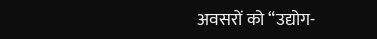अवसरों को “उद्योग-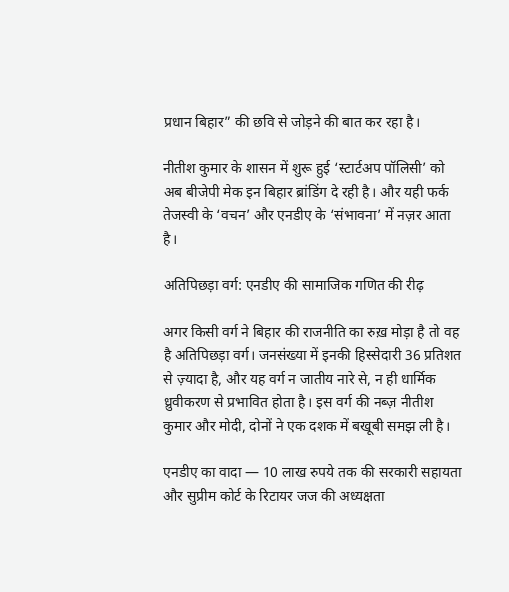प्रधान बिहार” की छवि से जोड़ने की बात कर रहा है।

नीतीश कुमार के शासन में शुरू हुई ‘स्टार्टअप पॉलिसी’ को अब बीजेपी मेक इन बिहार ब्रांडिंग दे रही है। और यही फर्क तेजस्वी के ‘वचन’ और एनडीए के ‘संभावना’ में नज़र आता है।

अतिपिछड़ा वर्ग: एनडीए की सामाजिक गणित की रीढ़

अगर किसी वर्ग ने बिहार की राजनीति का रुख़ मोड़ा है तो वह है अतिपिछड़ा वर्ग। जनसंख्या में इनकी हिस्सेदारी 36 प्रतिशत से ज़्यादा है, और यह वर्ग न जातीय नारे से, न ही धार्मिक ध्रुवीकरण से प्रभावित होता है। इस वर्ग की नब्ज़ नीतीश कुमार और मोदी, दोनों ने एक दशक में बखूबी समझ ली है।

एनडीए का वादा — 10 लाख रुपये तक की सरकारी सहायता और सुप्रीम कोर्ट के रिटायर जज की अध्यक्षता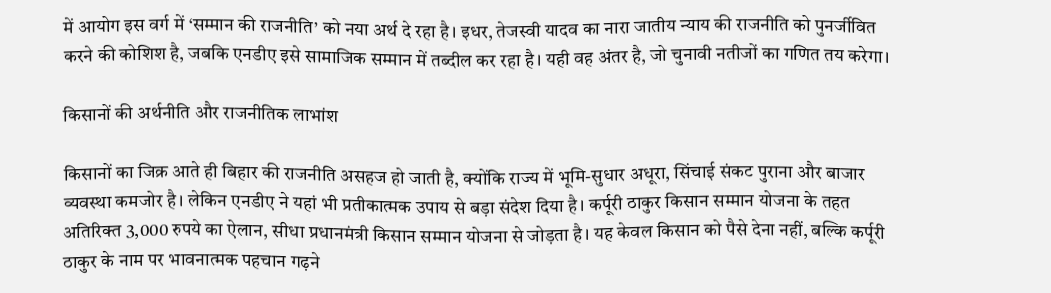में आयोग इस वर्ग में ‘सम्मान की राजनीति’ को नया अर्थ दे रहा है। इधर, तेजस्वी यादव का नारा जातीय न्याय की राजनीति को पुनर्जीवित करने की कोशिश है, जबकि एनडीए इसे सामाजिक सम्मान में तब्दील कर रहा है। यही वह अंतर है, जो चुनावी नतीजों का गणित तय करेगा।

किसानों की अर्थनीति और राजनीतिक लाभांश

किसानों का जिक्र आते ही बिहार की राजनीति असहज हो जाती है, क्योंकि राज्य में भूमि-सुधार अधूरा, सिंचाई संकट पुराना और बाजार व्यवस्था कमजोर है। लेकिन एनडीए ने यहां भी प्रतीकात्मक उपाय से बड़ा संदेश दिया है। कर्पूरी ठाकुर किसान सम्मान योजना के तहत अतिरिक्त 3,000 रुपये का ऐलान, सीधा प्रधानमंत्री किसान सम्मान योजना से जोड़ता है। यह केवल किसान को पैसे देना नहीं, बल्कि कर्पूरी ठाकुर के नाम पर भावनात्मक पहचान गढ़ने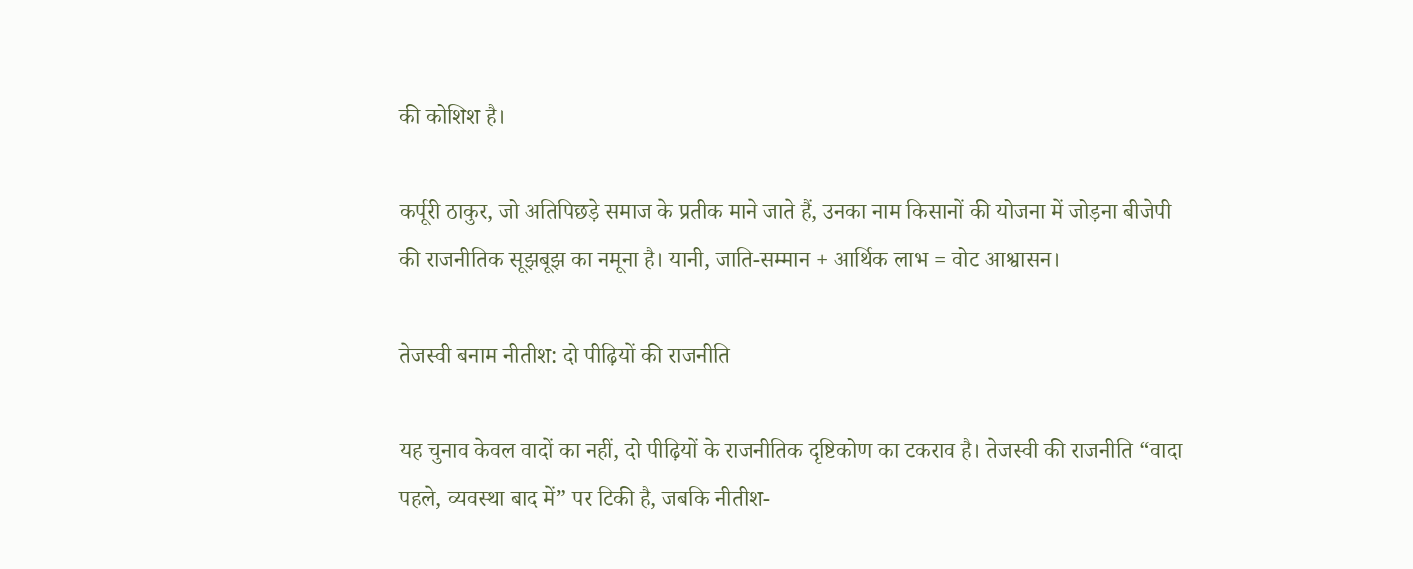की कोशिश है।

कर्पूरी ठाकुर, जो अतिपिछड़े समाज के प्रतीक माने जाते हैं, उनका नाम किसानों की योजना में जोड़ना बीजेपी की राजनीतिक सूझबूझ का नमूना है। यानी, जाति-सम्मान + आर्थिक लाभ = वोट आश्वासन।

तेजस्वी बनाम नीतीश: दो पीढ़ियों की राजनीति

यह चुनाव केवल वादों का नहीं, दो पीढ़ियों के राजनीतिक दृष्टिकोण का टकराव है। तेजस्वी की राजनीति “वादा पहले, व्यवस्था बाद में” पर टिकी है, जबकि नीतीश-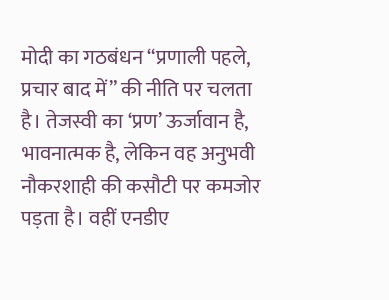मोदी का गठबंधन “प्रणाली पहले, प्रचार बाद में” की नीति पर चलता है। तेजस्वी का ‘प्रण’ ऊर्जावान है, भावनात्मक है, लेकिन वह अनुभवी नौकरशाही की कसौटी पर कमजोर पड़ता है। वहीं एनडीए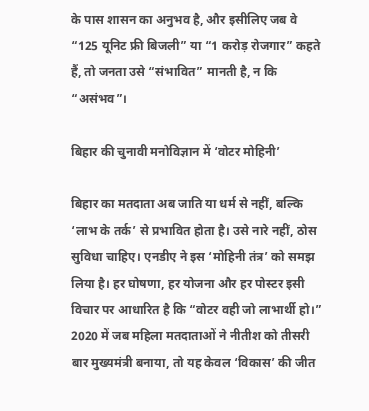के पास शासन का अनुभव है, और इसीलिए जब वे “125 यूनिट फ्री बिजली” या “1 करोड़ रोजगार” कहते हैं, तो जनता उसे “संभावित” मानती है, न कि “असंभव”।

बिहार की चुनावी मनोविज्ञान में ‘वोटर मोहिनी’

बिहार का मतदाता अब जाति या धर्म से नहीं, बल्कि ‘लाभ के तर्क’ से प्रभावित होता है। उसे नारे नहीं, ठोस सुविधा चाहिए। एनडीए ने इस ‘मोहिनी तंत्र’ को समझ लिया है। हर घोषणा, हर योजना और हर पोस्टर इसी विचार पर आधारित है कि “वोटर वही जो लाभार्थी हो।” 2020 में जब महिला मतदाताओं ने नीतीश को तीसरी बार मुख्यमंत्री बनाया, तो यह केवल ‘विकास’ की जीत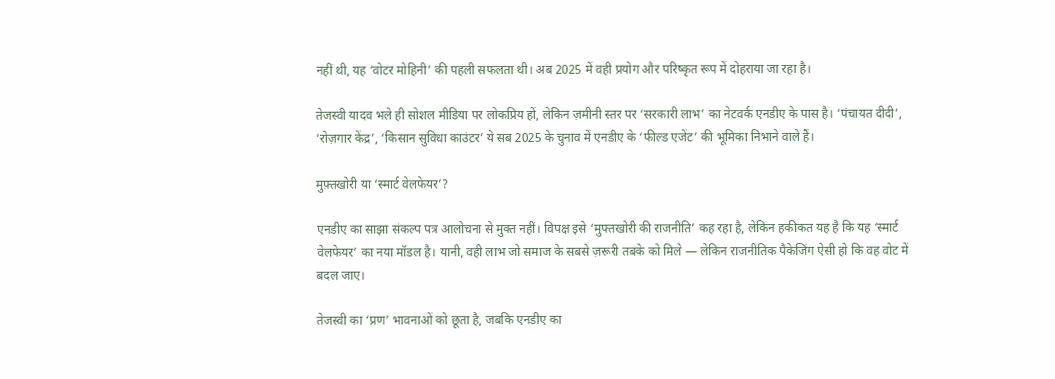नहीं थी, यह ‘वोटर मोहिनी’ की पहली सफलता थी। अब 2025 में वही प्रयोग और परिष्कृत रूप में दोहराया जा रहा है।

तेजस्वी यादव भले ही सोशल मीडिया पर लोकप्रिय हों, लेकिन ज़मीनी स्तर पर ‘सरकारी लाभ’ का नेटवर्क एनडीए के पास है। ‘पंचायत दीदी’, ‘रोज़गार केंद्र’, ‘किसान सुविधा काउंटर’ ये सब 2025 के चुनाव में एनडीए के ‘फील्ड एजेंट’ की भूमिका निभाने वाले हैं।

मुफ़्तखोरी या ‘स्मार्ट वेलफेयर’?

एनडीए का साझा संकल्प पत्र आलोचना से मुक्त नहीं। विपक्ष इसे ‘मुफ्तखोरी की राजनीति’ कह रहा है, लेकिन हकीकत यह है कि यह ‘स्मार्ट वेलफेयर’ का नया मॉडल है। यानी, वही लाभ जो समाज के सबसे ज़रूरी तबके को मिले — लेकिन राजनीतिक पैकेजिंग ऐसी हो कि वह वोट में बदल जाए।

तेजस्वी का ‘प्रण’ भावनाओं को छूता है, जबकि एनडीए का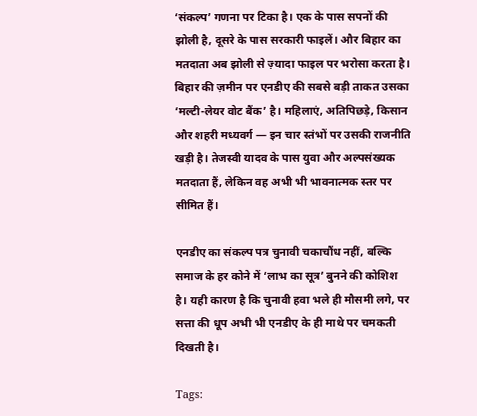‘संकल्प’ गणना पर टिका है। एक के पास सपनों की झोली है, दूसरे के पास सरकारी फाइलें। और बिहार का मतदाता अब झोली से ज़्यादा फाइल पर भरोसा करता है। बिहार की ज़मीन पर एनडीए की सबसे बड़ी ताकत उसका ‘मल्टी-लेयर वोट बैंक’ है। महिलाएं, अतिपिछड़े, किसान और शहरी मध्यवर्ग — इन चार स्तंभों पर उसकी राजनीति खड़ी है। तेजस्वी यादव के पास युवा और अल्पसंख्यक मतदाता हैं, लेकिन वह अभी भी भावनात्मक स्तर पर सीमित हैं।

एनडीए का संकल्प पत्र चुनावी चकाचौंध नहीं, बल्कि समाज के हर कोने में ‘लाभ का सूत्र’ बुनने की कोशिश है। यही कारण है कि चुनावी हवा भले ही मौसमी लगे, पर सत्ता की धूप अभी भी एनडीए के ही माथे पर चमकती दिखती है।

Tags: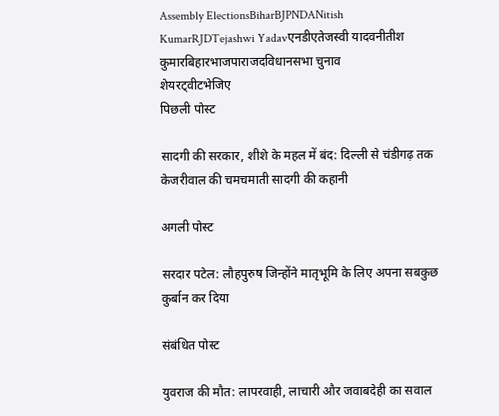Assembly ElectionsBiharBJPNDANitish KumarRJDTejashwi Yadavएनडीएतेजस्वी यादवनीतीश कुमारबिहारभाजपाराजदविधानसभा चुनाव
शेयरट्वीटभेजिए
पिछली पोस्ट

सादगी की सरकार, शीशे के महल में बंद: दिल्ली से चंडीगढ़ तक केजरीवाल की चमचमाती सादगी की कहानी

अगली पोस्ट

सरदार पटेल: लौहपुरुष जिन्होंने मातृभूमि के लिए अपना सबकुछ कुर्बान कर दिया

संबंधित पोस्ट

युवराज की मौत: लापरवाही, लाचारी और जवाबदेही का सवाल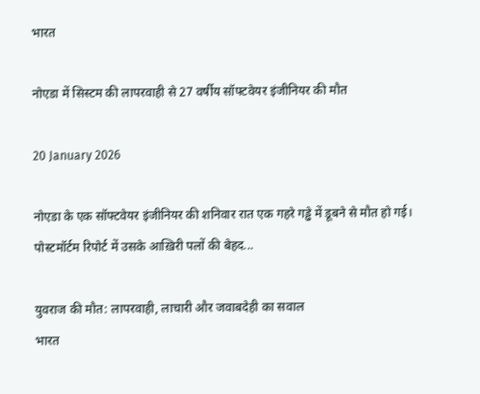भारत

नोएडा में सिस्टम की लापरवाही से 27 वर्षीय सॉफ्टवेयर इंजीनियर की मौत

20 January 2026

नोएडा के एक सॉफ्टवेयर इंजीनियर की शनिवार रात एक गहरे गड्ढे में डूबने से मौत हो गई। पोस्टमॉर्टम रिपोर्ट में उसके आख़िरी पलों की बेहद...

युवराज की मौत: लापरवाही, लाचारी और जवाबदेही का सवाल
भारत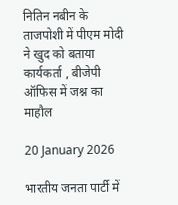नितिन नबीन के ताजपोशी में पीएम मोदी ने खुद को बताया कार्यकर्ता , बीजेपी ऑफिस में जश्न का माहौल

20 January 2026

भारतीय जनता पार्टी में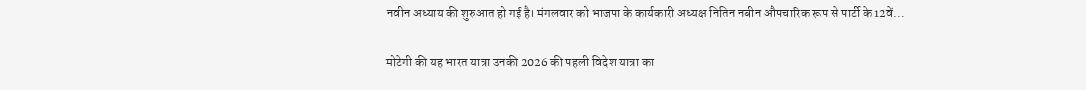नवीन अध्याय की शुरुआत हो गई है। मंगलवार को भाजपा के कार्यकारी अध्यक्ष नितिन नबीन औपचारिक रूप से पार्टी के 12वें...

मोटेगी की यह भारत यात्रा उनकी 2026 की पहली विदेश यात्रा का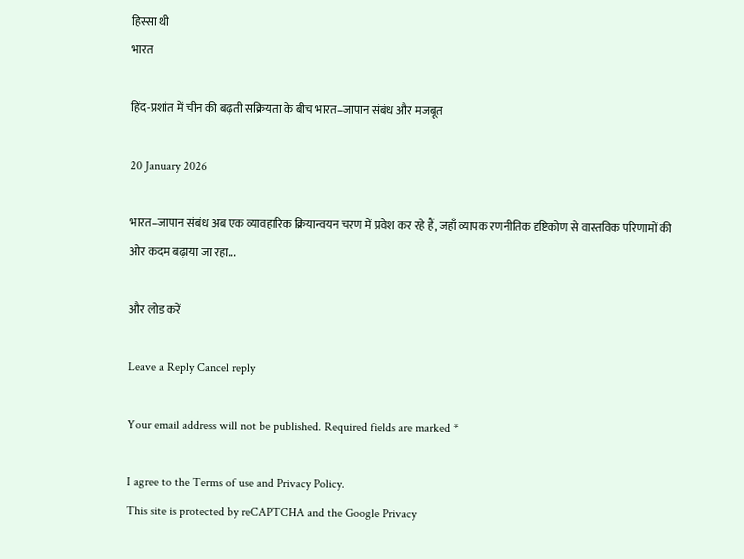हिस्सा थी
भारत

हिंद-प्रशांत में चीन की बढ़ती सक्रियता के बीच भारत–जापान संबंध और मजबूत

20 January 2026

भारत–जापान संबंध अब एक व्यावहारिक क्रियान्वयन चरण में प्रवेश कर रहे हैं, जहाँ व्यापक रणनीतिक दृष्टिकोण से वास्तविक परिणामों की ओर कदम बढ़ाया जा रहा...

और लोड करें

Leave a Reply Cancel reply

Your email address will not be published. Required fields are marked *

I agree to the Terms of use and Privacy Policy.
This site is protected by reCAPTCHA and the Google Privacy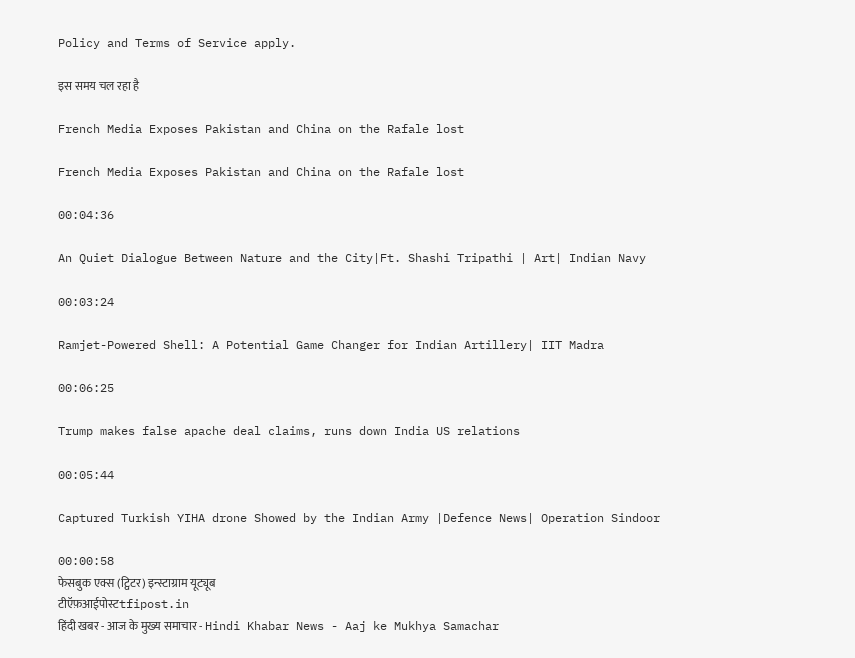Policy and Terms of Service apply.

इस समय चल रहा है

French Media Exposes Pakistan and China on the Rafale lost

French Media Exposes Pakistan and China on the Rafale lost

00:04:36

An Quiet Dialogue Between Nature and the City|Ft. Shashi Tripathi | Art| Indian Navy

00:03:24

Ramjet-Powered Shell: A Potential Game Changer for Indian Artillery| IIT Madra

00:06:25

Trump makes false apache deal claims, runs down India US relations

00:05:44

Captured Turkish YIHA drone Showed by the Indian Army |Defence News| Operation Sindoor

00:00:58
फेसबुक एक्स (ट्विटर) इन्स्टाग्राम यूट्यूब
टीऍफ़आईपोस्टtfipost.in
हिंदी खबर - आज के मुख्य समाचार - Hindi Khabar News - Aaj ke Mukhya Samachar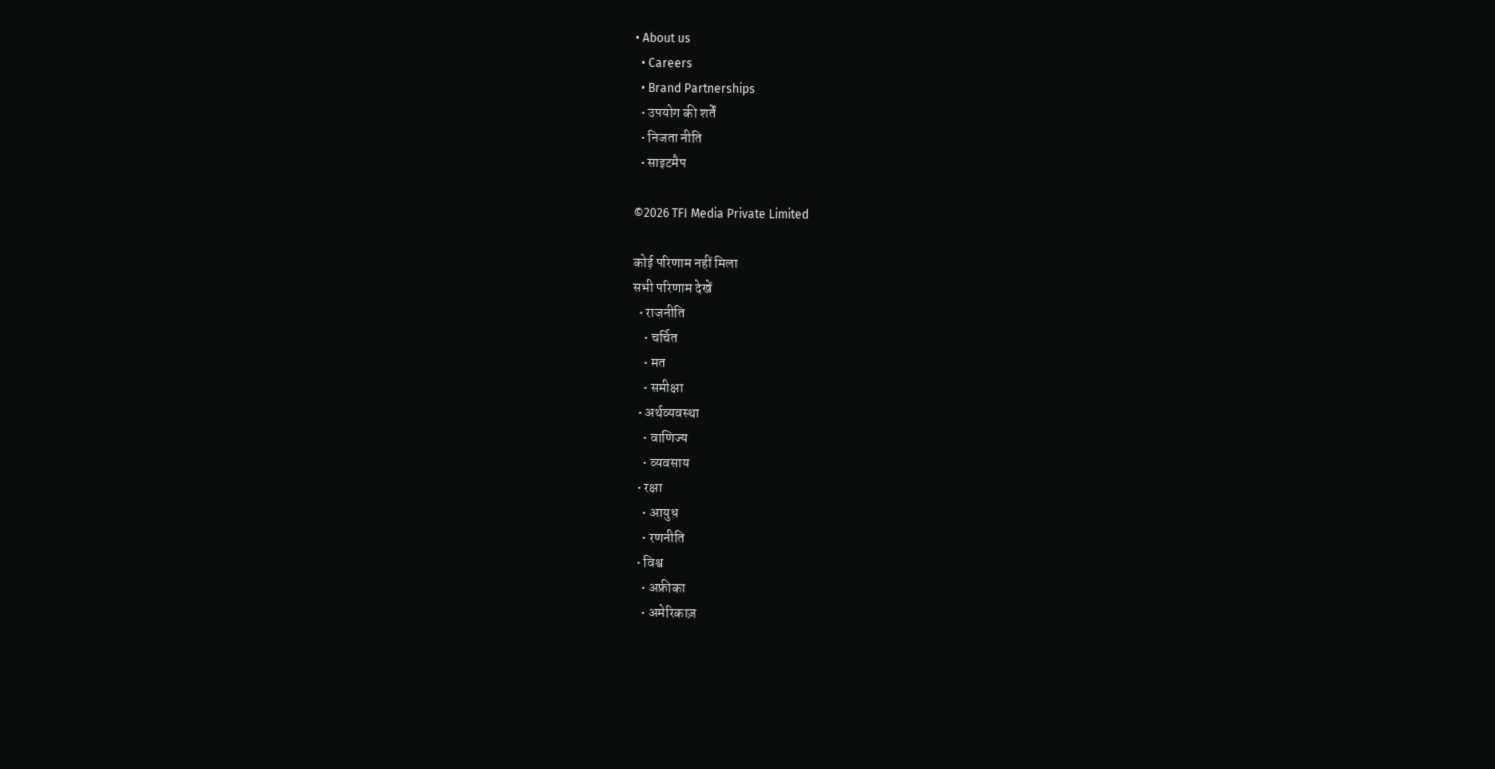• About us
  • Careers
  • Brand Partnerships
  • उपयोग की शर्तें
  • निजता नीति
  • साइटमैप

©2026 TFI Media Private Limited

कोई परिणाम नहीं मिला
सभी परिणाम देखें
  • राजनीति
    • चर्चित
    • मत
    • समीक्षा
  • अर्थव्यवस्था
    • वाणिज्य
    • व्यवसाय
  • रक्षा
    • आयुध
    • रणनीति
  • विश्व
    • अफ्रीका
    • अमेरिकाज़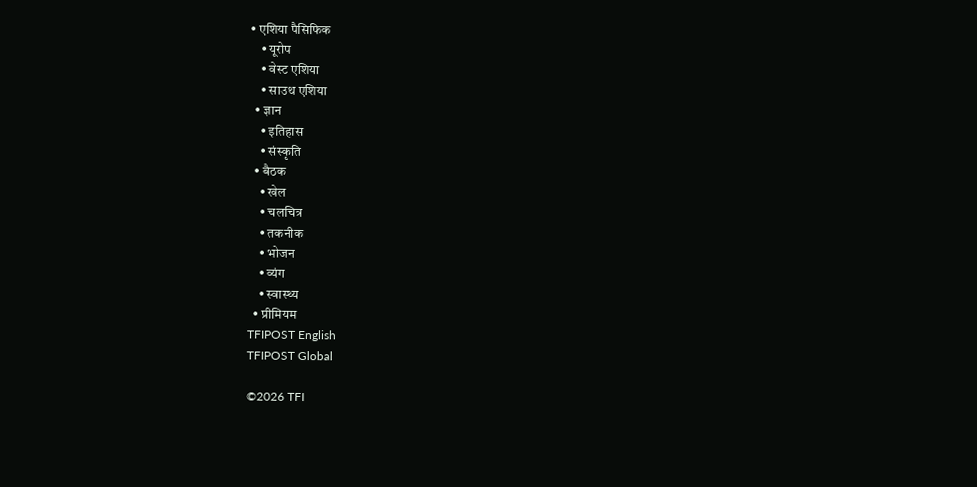• एशिया पैसिफिक
    • यूरोप
    • वेस्ट एशिया
    • साउथ एशिया
  • ज्ञान
    • इतिहास
    • संस्कृति
  • बैठक
    • खेल
    • चलचित्र
    • तकनीक
    • भोजन
    • व्यंग
    • स्वास्थ्य
  • प्रीमियम
TFIPOST English
TFIPOST Global

©2026 TFI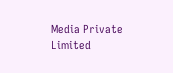Media Private Limited